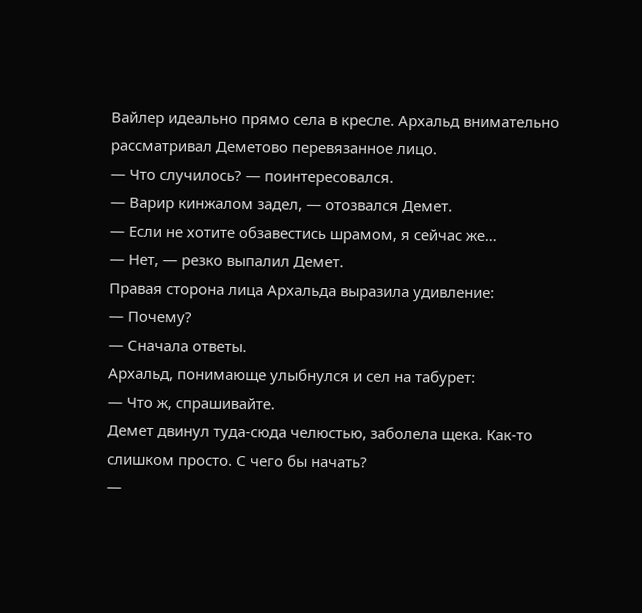Вайлер идеально прямо села в кресле. Архальд внимательно рассматривал Деметово перевязанное лицо.
— Что случилось? — поинтересовался.
— Варир кинжалом задел, — отозвался Демет.
— Если не хотите обзавестись шрамом, я сейчас же…
— Нет, — резко выпалил Демет.
Правая сторона лица Архальда выразила удивление:
— Почему?
— Сначала ответы.
Архальд, понимающе улыбнулся и сел на табурет:
— Что ж, спрашивайте.
Демет двинул туда-сюда челюстью, заболела щека. Как-то слишком просто. С чего бы начать?
—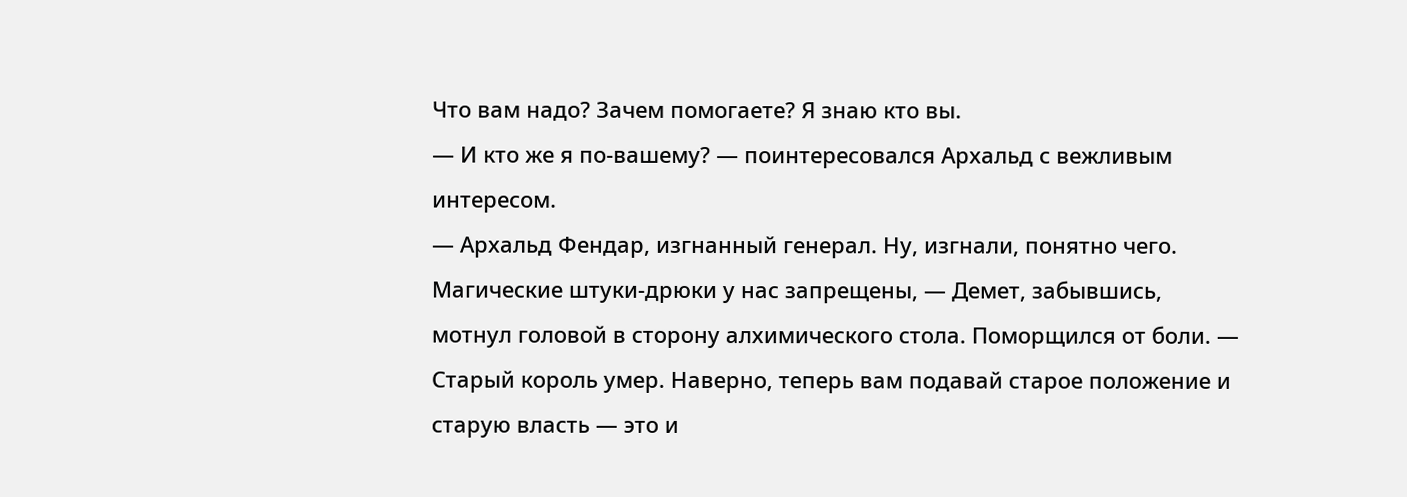Что вам надо? Зачем помогаете? Я знаю кто вы.
— И кто же я по-вашему? — поинтересовался Архальд с вежливым интересом.
— Архальд Фендар, изгнанный генерал. Ну, изгнали, понятно чего. Магические штуки-дрюки у нас запрещены, — Демет, забывшись, мотнул головой в сторону алхимического стола. Поморщился от боли. — Старый король умер. Наверно, теперь вам подавай старое положение и старую власть — это и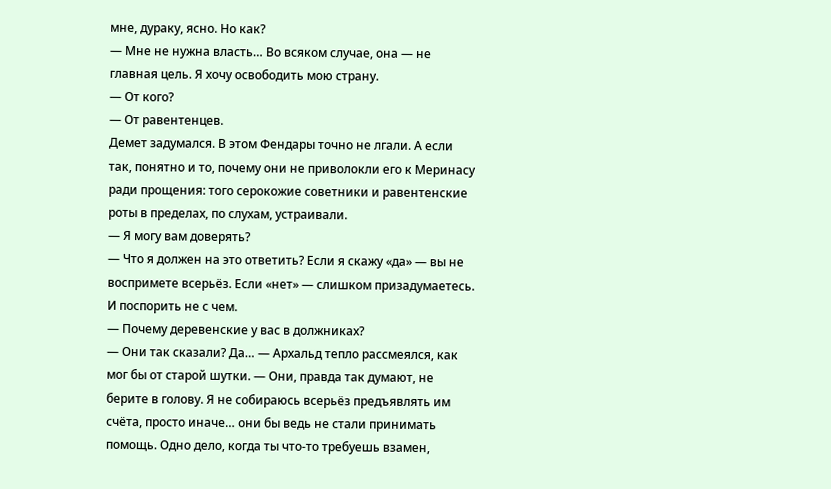мне, дураку, ясно. Но как?
— Мне не нужна власть… Во всяком случае, она — не главная цель. Я хочу освободить мою страну.
— От кого?
— От равентенцев.
Демет задумался. В этом Фендары точно не лгали. А если так, понятно и то, почему они не приволокли его к Меринасу ради прощения: того серокожие советники и равентенские роты в пределах, по слухам, устраивали.
— Я могу вам доверять?
— Что я должен на это ответить? Если я скажу «да» — вы не воспримете всерьёз. Если «нет» — слишком призадумаетесь.
И поспорить не с чем.
— Почему деревенские у вас в должниках?
— Они так сказали? Да… — Архальд тепло рассмеялся, как мог бы от старой шутки. — Они, правда так думают, не берите в голову. Я не собираюсь всерьёз предъявлять им счёта, просто иначе… они бы ведь не стали принимать помощь. Одно дело, когда ты что-то требуешь взамен,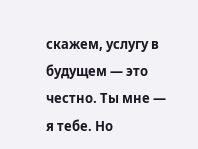скажем, услугу в будущем — это честно. Ты мне — я тебе. Но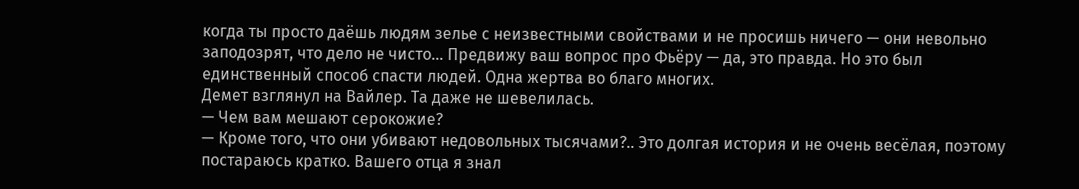когда ты просто даёшь людям зелье с неизвестными свойствами и не просишь ничего — они невольно заподозрят, что дело не чисто… Предвижу ваш вопрос про Фьёру — да, это правда. Но это был единственный способ спасти людей. Одна жертва во благо многих.
Демет взглянул на Вайлер. Та даже не шевелилась.
— Чем вам мешают серокожие?
— Кроме того, что они убивают недовольных тысячами?.. Это долгая история и не очень весёлая, поэтому постараюсь кратко. Вашего отца я знал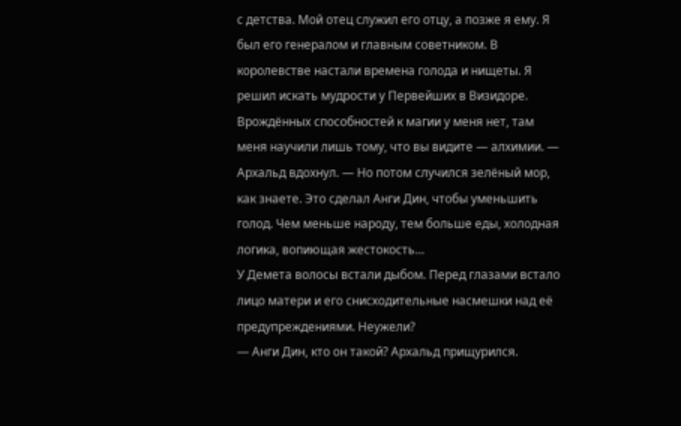с детства. Мой отец служил его отцу, а позже я ему. Я был его генералом и главным советником. В королевстве настали времена голода и нищеты. Я решил искать мудрости у Первейших в Визидоре. Врождённых способностей к магии у меня нет, там меня научили лишь тому, что вы видите — алхимии. — Архальд вдохнул. — Но потом случился зелёный мор, как знаете. Это сделал Анги Дин, чтобы уменьшить голод. Чем меньше народу, тем больше еды, холодная логика, вопиющая жестокость…
У Демета волосы встали дыбом. Перед глазами встало лицо матери и его снисходительные насмешки над её предупреждениями. Неужели?
— Анги Дин, кто он такой? Архальд прищурился.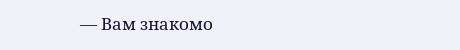— Вам знакомо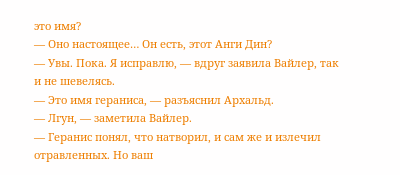это имя?
— Оно настоящее… Он есть, этот Анги Дин?
— Увы. Пока. Я исправлю, — вдруг заявила Вайлер, так и не шевелясь.
— Это имя гераниса, — разъяснил Архальд.
— Лгун, — заметила Вайлер.
— Геранис понял, что натворил, и сам же и излечил отравленных. Но ваш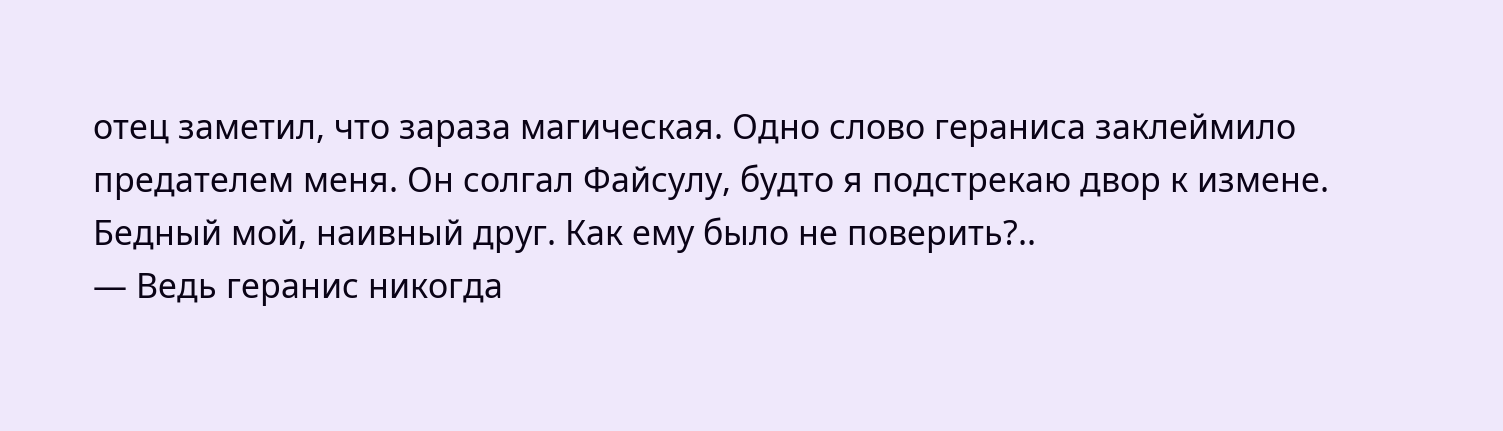отец заметил, что зараза магическая. Одно слово гераниса заклеймило предателем меня. Он солгал Файсулу, будто я подстрекаю двор к измене. Бедный мой, наивный друг. Как ему было не поверить?..
— Ведь геранис никогда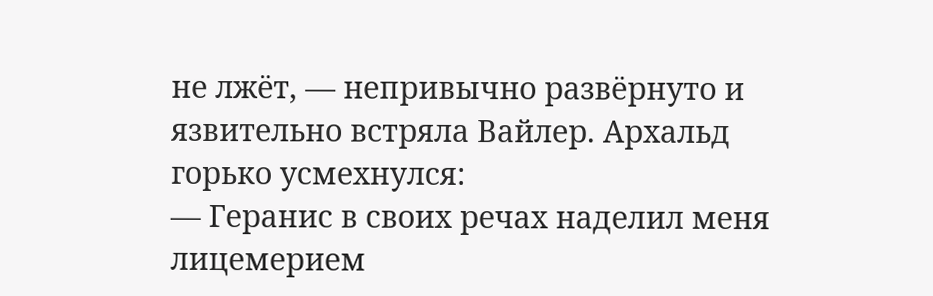не лжёт, — непривычно развёрнуто и язвительно встряла Вайлер. Архальд горько усмехнулся:
— Геранис в своих речах наделил меня лицемерием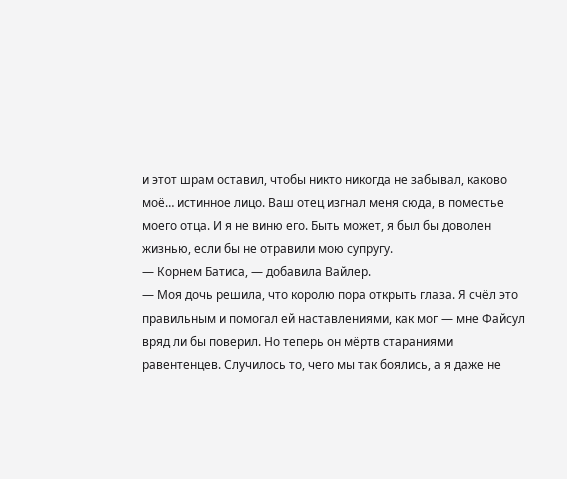и этот шрам оставил, чтобы никто никогда не забывал, каково моё… истинное лицо. Ваш отец изгнал меня сюда, в поместье моего отца. И я не виню его. Быть может, я был бы доволен жизнью, если бы не отравили мою супругу.
— Корнем Батиса, — добавила Вайлер.
— Моя дочь решила, что королю пора открыть глаза. Я счёл это правильным и помогал ей наставлениями, как мог — мне Файсул вряд ли бы поверил. Но теперь он мёртв стараниями равентенцев. Случилось то, чего мы так боялись, а я даже не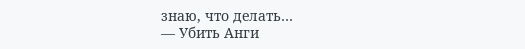знаю, что делать…
— Убить Анги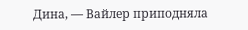Дина, — Вайлер приподняла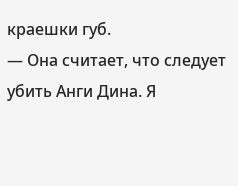краешки губ.
— Она считает, что следует убить Анги Дина. Я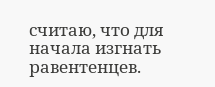считаю, что для начала изгнать равентенцев.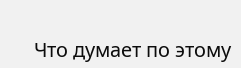Что думает по этому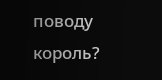поводу король?